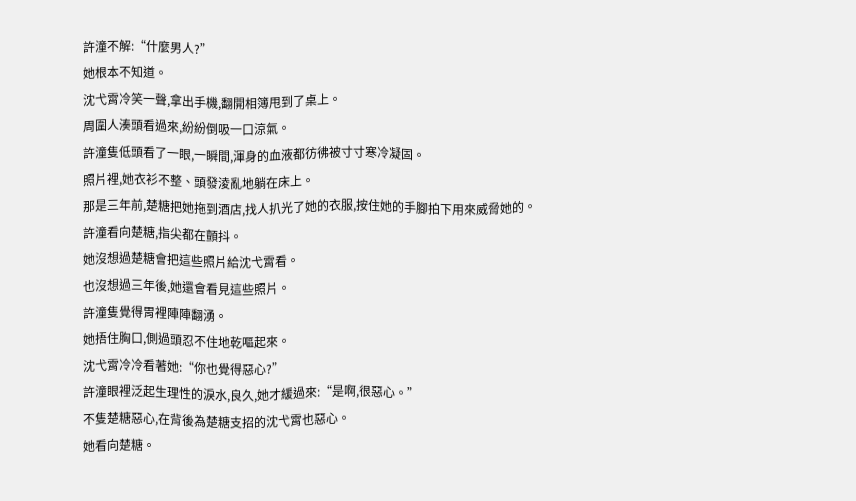許潼不解:“什麼男人?”
她根本不知道。
沈弋霄冷笑一聲,拿出手機,翻開相簿甩到了桌上。
周圍人湊頭看過來,紛紛倒吸一口涼氣。
許潼隻低頭看了一眼,一瞬間,渾身的血液都彷彿被寸寸寒冷凝固。
照片裡,她衣衫不整、頭發淩亂地躺在床上。
那是三年前,楚糖把她拖到酒店,找人扒光了她的衣服,按住她的手腳拍下用來威脅她的。
許潼看向楚糖,指尖都在顫抖。
她沒想過楚糖會把這些照片給沈弋霄看。
也沒想過三年後,她還會看見這些照片。
許潼隻覺得胃裡陣陣翻湧。
她捂住胸口,側過頭忍不住地乾嘔起來。
沈弋霄冷冷看著她:“你也覺得惡心?”
許潼眼裡泛起生理性的淚水,良久,她才緩過來:“是啊,很惡心。”
不隻楚糖惡心,在背後為楚糖支招的沈弋霄也惡心。
她看向楚糖。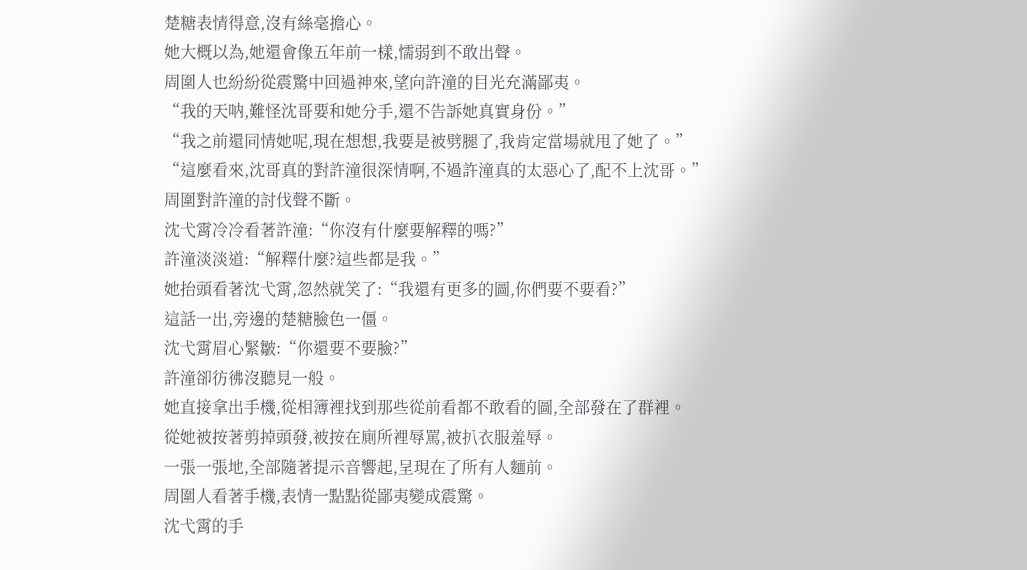楚糖表情得意,沒有絲毫擔心。
她大概以為,她還會像五年前一樣,懦弱到不敢出聲。
周圍人也紛紛從震驚中回過神來,望向許潼的目光充滿鄙夷。
“我的天呐,難怪沈哥要和她分手,還不告訴她真實身份。”
“我之前還同情她呢,現在想想,我要是被劈腿了,我肯定當場就甩了她了。”
“這麼看來,沈哥真的對許潼很深情啊,不過許潼真的太惡心了,配不上沈哥。”
周圍對許潼的討伐聲不斷。
沈弋霄冷冷看著許潼:“你沒有什麼要解釋的嗎?”
許潼淡淡道:“解釋什麼?這些都是我。”
她抬頭看著沈弋霄,忽然就笑了:“我還有更多的圖,你們要不要看?”
這話一出,旁邊的楚糖臉色一僵。
沈弋霄眉心緊皺:“你還要不要臉?”
許潼卻彷彿沒聽見一般。
她直接拿出手機,從相簿裡找到那些從前看都不敢看的圖,全部發在了群裡。
從她被按著剪掉頭發,被按在廁所裡辱罵,被扒衣服羞辱。
一張一張地,全部隨著提示音響起,呈現在了所有人麵前。
周圍人看著手機,表情一點點從鄙夷變成震驚。
沈弋霄的手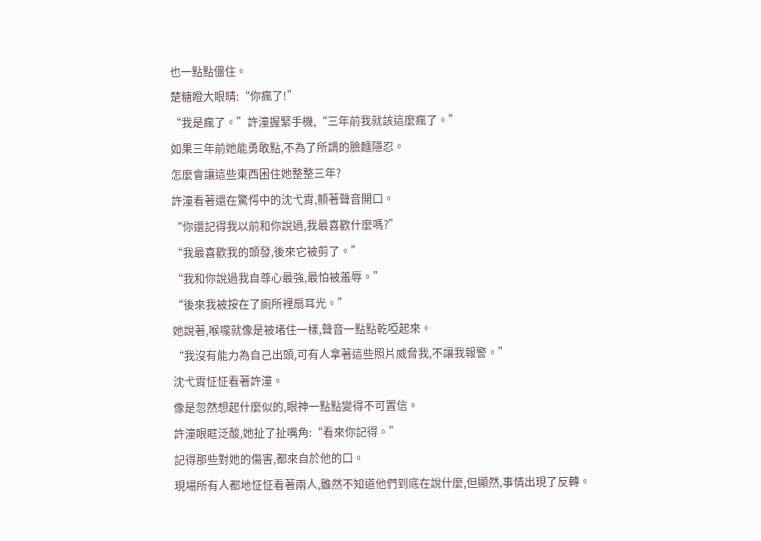也一點點僵住。
楚糖瞪大眼睛:“你瘋了!”
“我是瘋了。”許潼握緊手機,“三年前我就該這麼瘋了。”
如果三年前她能勇敢點,不為了所謂的臉麵隱忍。
怎麼會讓這些東西困住她整整三年?
許潼看著還在驚愕中的沈弋霄,顫著聲音開口。
“你還記得我以前和你說過,我最喜歡什麼嗎?”
“我最喜歡我的頭發,後來它被剪了。”
“我和你說過我自尊心最強,最怕被羞辱。”
“後來我被按在了廁所裡扇耳光。”
她說著,喉嚨就像是被堵住一樣,聲音一點點乾啞起來。
“我沒有能力為自己出頭,可有人拿著這些照片威脅我,不讓我報警。”
沈弋霄怔怔看著許潼。
像是忽然想起什麼似的,眼神一點點變得不可置信。
許潼眼眶泛酸,她扯了扯嘴角:“看來你記得。”
記得那些對她的傷害,都來自於他的口。
現場所有人都地怔怔看著兩人,雖然不知道他們到底在說什麼,但顯然,事情出現了反轉。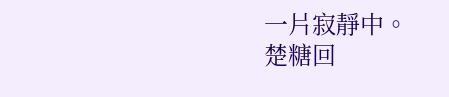一片寂靜中。
楚糖回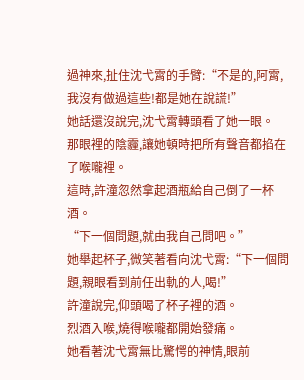過神來,扯住沈弋霄的手臂:“不是的,阿霄,我沒有做過這些!都是她在說謊!”
她話還沒說完,沈弋霄轉頭看了她一眼。
那眼裡的陰霾,讓她頓時把所有聲音都掐在了喉嚨裡。
這時,許潼忽然拿起酒瓶給自己倒了一杯酒。
“下一個問題,就由我自己問吧。”
她舉起杯子,微笑著看向沈弋霄:“下一個問題,親眼看到前任出軌的人,喝!”
許潼說完,仰頭喝了杯子裡的酒。
烈酒入喉,燒得喉嚨都開始發痛。
她看著沈弋霄無比驚愕的神情,眼前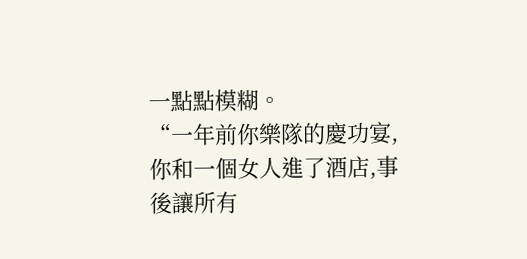一點點模糊。
“一年前你樂隊的慶功宴,你和一個女人進了酒店,事後讓所有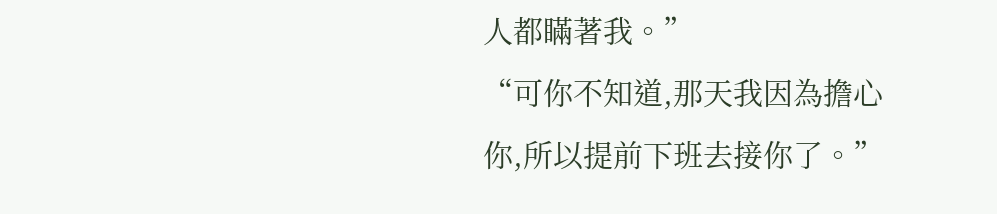人都瞞著我。”
“可你不知道,那天我因為擔心你,所以提前下班去接你了。”